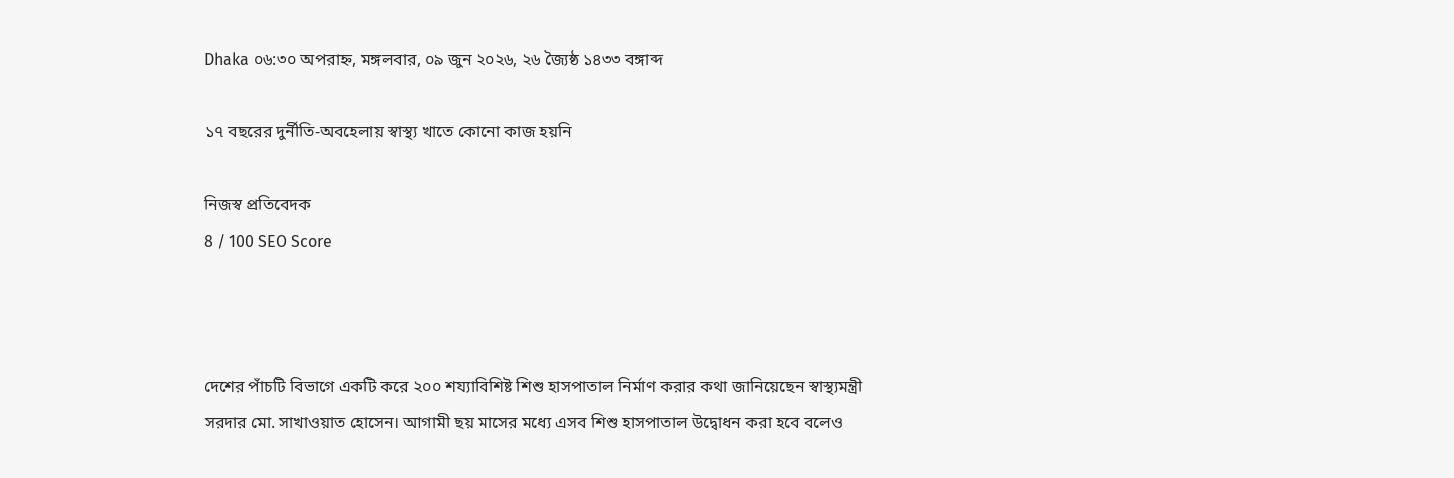Dhaka ০৬:৩০ অপরাহ্ন, মঙ্গলবার, ০৯ জুন ২০২৬, ২৬ জ্যৈষ্ঠ ১৪৩৩ বঙ্গাব্দ

১৭ বছরের দুর্নীতি-অবহেলায় স্বাস্থ্য খাতে কোনো কাজ হয়নি

নিজস্ব প্রতিবেদক
8 / 100 SEO Score



দেশের পাঁচটি বিভাগে একটি করে ২০০ শয্যাবিশিষ্ট শিশু হাসপাতাল নির্মাণ করার কথা জানিয়েছেন স্বাস্থ্যমন্ত্রী সরদার মো. সাখাওয়াত হোসেন। আগামী ছয় মাসের মধ্যে এসব শিশু হাসপাতাল উদ্বোধন করা হবে বলেও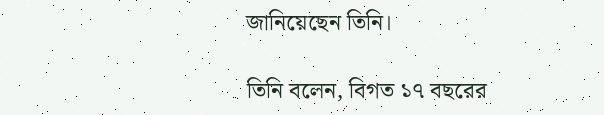জানিয়েছেন তিনি।

তিনি বলেন, বিগত ১৭ বছরের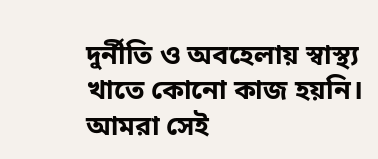দুর্নীতি ও অবহেলায় স্বাস্থ্য খাতে কোনো কাজ হয়নি। আমরা সেই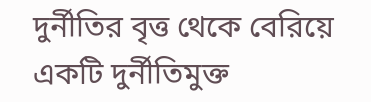দুর্নীতির বৃত্ত থেকে বেরিয়ে একটি দুর্নীতিমুক্ত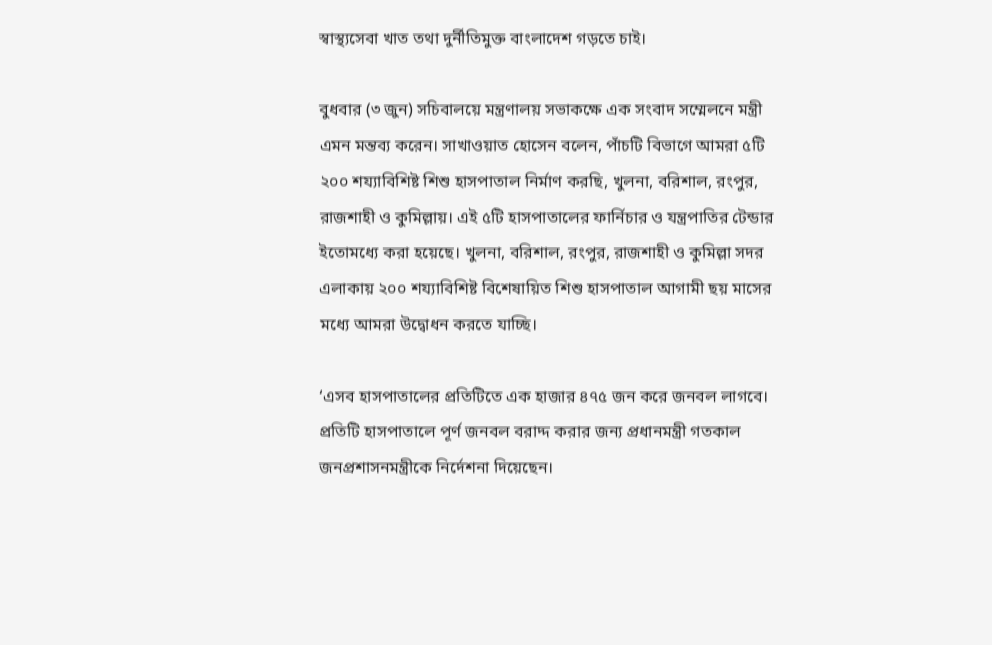স্বাস্থ্যসেবা খাত তথা দুর্নীতিমুক্ত বাংলাদেশ গড়তে চাই।

বুধবার (৩ জুন) সচিবালয়ে মন্ত্রণালয় সভাকক্ষে এক সংবাদ সম্মেলনে মন্ত্রী এমন মন্তব্য করেন। সাখাওয়াত হোসেন বলেন, পাঁচটি বিভাগে আমরা ৫টি ২০০ শয্যাবিশিষ্ট শিশু হাসপাতাল নির্মাণ করছি, খুলনা, বরিশাল, রংপুর, রাজশাহী ও কুমিল্লায়। এই ৫টি হাসপাতালের ফার্নিচার ও যন্ত্রপাতির টেন্ডার ইতোমধ্যে করা হয়েছে। খুলনা, বরিশাল, রংপুর, রাজশাহী ও কুমিল্লা সদর এলাকায় ২০০ শয্যাবিশিষ্ট বিশেষায়িত শিশু হাসপাতাল আগামী ছয় মাসের মধ্যে আমরা উদ্বোধন করতে যাচ্ছি।

‘এসব হাসপাতালের প্রতিটিতে এক হাজার ৪৭৫ জন করে জনবল লাগবে। প্রতিটি হাসপাতালে পূর্ণ জনবল বরাদ্দ করার জন্য প্রধানমন্ত্রী গতকাল জনপ্রশাসনমন্ত্রীকে নির্দেশনা দিয়েছেন।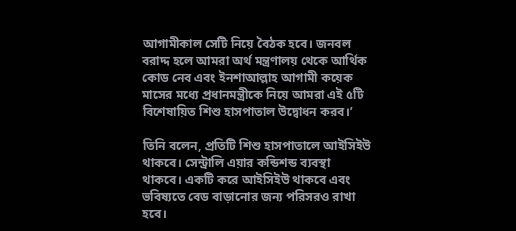আগামীকাল সেটি নিয়ে বৈঠক হবে। জনবল বরাদ্দ হলে আমরা অর্থ মন্ত্রণালয় থেকে আর্থিক কোড নেব এবং ইনশাআল্লাহ আগামী কয়েক মাসের মধ্যে প্রধানমন্ত্রীকে নিয়ে আমরা এই ৫টি বিশেষায়িত শিশু হাসপাতাল উদ্বোধন করব।’

তিনি বলেন, প্রতিটি শিশু হাসপাতালে আইসিইউ থাকবে। সেন্ট্রালি এয়ার কন্ডিশন্ড ব্যবস্থা থাকবে। একটি করে আইসিইউ থাকবে এবং ভবিষ্যতে বেড বাড়ানোর জন্য পরিসরও রাখা হবে।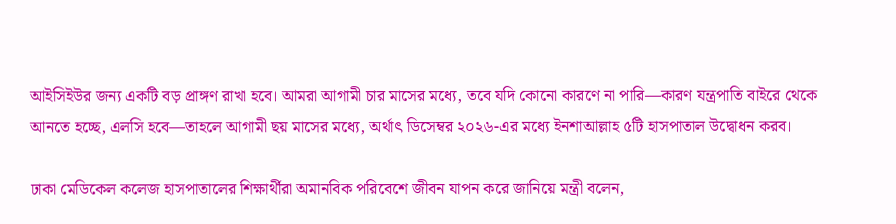আইসিইউর জন্য একটি বড় প্রাঙ্গণ রাখা হবে। আমরা আগামী চার মাসের মধ্যে, তবে যদি কোনো কারণে না পারি—কারণ যন্ত্রপাতি বাইরে থেকে আনতে হচ্ছে, এলসি হবে—তাহলে আগামী ছয় মাসের মধ্যে, অর্থাৎ ডিসেম্বর ২০২৬-এর মধ্যে ইনশাআল্লাহ ৫টি হাসপাতাল উদ্বোধন করব।

ঢাকা মেডিকেল কলেজ হাসপাতালের শিক্ষার্থীরা অমানবিক পরিবেশে জীবন যাপন করে জানিয়ে মন্ত্রী বলেন,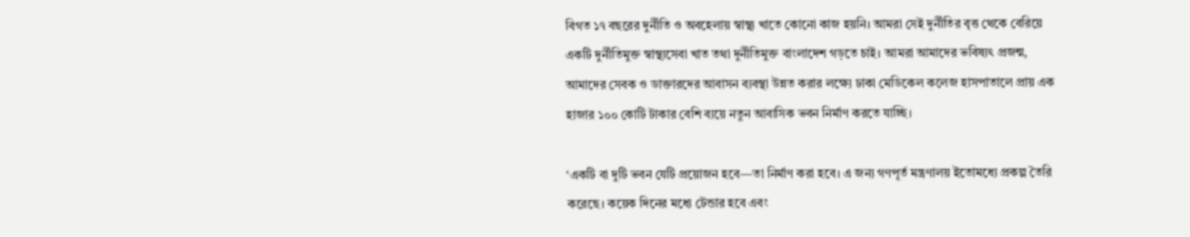বিগত ১৭ বছরের দুর্নীতি ও অবহেলায় স্বাস্থ্য খাতে কোনো কাজ হয়নি। আমরা সেই দুর্নীতির বৃত্ত থেকে বেরিয়ে একটি দুর্নীতিমুক্ত স্বাস্থ্যসেবা খাত তথা দুর্নীতিমুক্ত বাংলাদেশ গড়তে চাই। আমরা আমাদের ভবিষ্যৎ প্রজন্ম, আমাদের সেবক ও ডাক্তারদের আবাসন ব্যবস্থা উন্নত করার লক্ষ্যে ঢাকা মেডিকেল কলেজ হাসপাতালে প্রায় এক হাজার ১০০ কোটি টাকার বেশি ব্যয়ে নতুন আবাসিক ভবন নির্মাণ করতে যাচ্ছি।

‘একটি বা দুটি ভবন যেটি প্রয়োজন হবে—তা নির্মাণ করা হবে। এ জন্য গণপূর্ত মন্ত্রণালয় ইতোমধ্যে প্রকল্প তৈরি করেছে। কয়েক দিনের মধ্যে টেন্ডার হবে এবং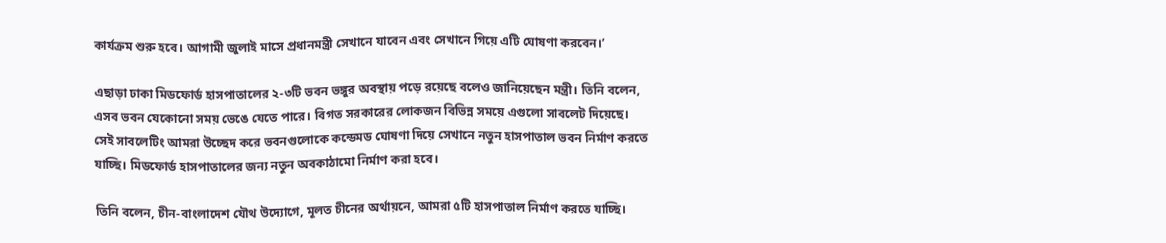কার্যক্রম শুরু হবে। আগামী জুলাই মাসে প্রধানমন্ত্রী সেখানে যাবেন এবং সেখানে গিয়ে এটি ঘোষণা করবেন।’

এছাড়া ঢাকা মিডফোর্ড হাসপাতালের ২-৩টি ভবন ভঙ্গুর অবস্থায় পড়ে রয়েছে বলেও জানিয়েছেন মন্ত্রী। তিনি বলেন, এসব ভবন যেকোনো সময় ভেঙে যেতে পারে। বিগত সরকারের লোকজন বিভিন্ন সময়ে এগুলো সাবলেট দিয়েছে। সেই সাবলেটিং আমরা উচ্ছেদ করে ভবনগুলোকে কন্ডেমড ঘোষণা দিয়ে সেখানে নতুন হাসপাতাল ভবন নির্মাণ করতে যাচ্ছি। মিডফোর্ড হাসপাতালের জন্য নতুন অবকাঠামো নির্মাণ করা হবে।

তিনি বলেন, চীন-বাংলাদেশ যৌথ উদ্যোগে, মূলত চীনের অর্থায়নে, আমরা ৫টি হাসপাতাল নির্মাণ করতে যাচ্ছি।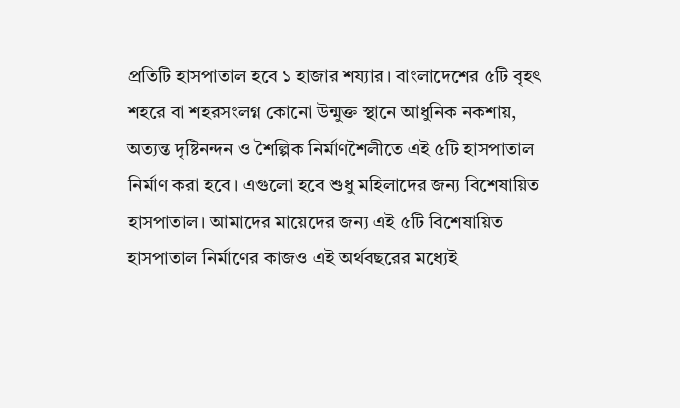প্রতিটি হাসপাতাল হবে ১ হাজার শয্যার। বাংলাদেশের ৫টি বৃহৎ শহরে বা শহরসংলগ্ন কোনো উন্মুক্ত স্থানে আধুনিক নকশায়, অত্যন্ত দৃষ্টিনন্দন ও শৈল্পিক নির্মাণশৈলীতে এই ৫টি হাসপাতাল নির্মাণ করা হবে। এগুলো হবে শুধু মহিলাদের জন্য বিশেষায়িত হাসপাতাল। আমাদের মায়েদের জন্য এই ৫টি বিশেষায়িত হাসপাতাল নির্মাণের কাজও এই অর্থবছরের মধ্যেই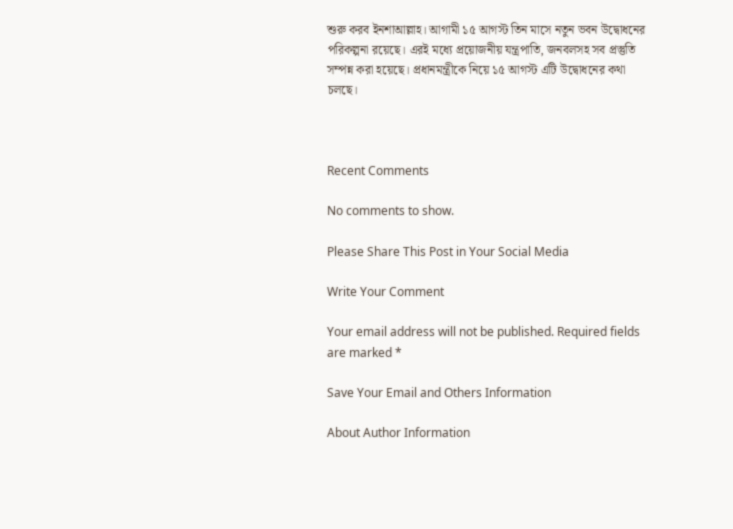শুরু করব ইনশাআল্লাহ। আগামী ১৫ আগস্ট তিন মাসে নতুন ভবন উদ্বোধনের পরিকল্পনা রয়েছে। এরই মধ্যে প্রয়োজনীয় যন্ত্রপাতি, জনবলসহ সব প্রস্তুতি সম্পন্ন করা হয়েছে। প্রধানমন্ত্রীকে নিয়ে ১৫ আগস্ট এটি উদ্বোধনের কথা চলছে।



Recent Comments

No comments to show.

Please Share This Post in Your Social Media

Write Your Comment

Your email address will not be published. Required fields are marked *

Save Your Email and Others Information

About Author Information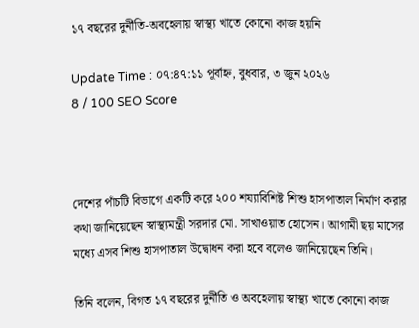১৭ বছরের দুর্নীতি-অবহেলায় স্বাস্থ্য খাতে কোনো কাজ হয়নি

Update Time : ০৭:৪৭:১১ পূর্বাহ্ন, বুধবার, ৩ জুন ২০২৬
8 / 100 SEO Score



দেশের পাঁচটি বিভাগে একটি করে ২০০ শয্যাবিশিষ্ট শিশু হাসপাতাল নির্মাণ করার কথা জানিয়েছেন স্বাস্থ্যমন্ত্রী সরদার মো. সাখাওয়াত হোসেন। আগামী ছয় মাসের মধ্যে এসব শিশু হাসপাতাল উদ্বোধন করা হবে বলেও জানিয়েছেন তিনি।

তিনি বলেন, বিগত ১৭ বছরের দুর্নীতি ও অবহেলায় স্বাস্থ্য খাতে কোনো কাজ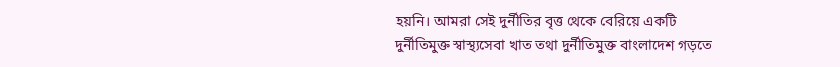হয়নি। আমরা সেই দুর্নীতির বৃত্ত থেকে বেরিয়ে একটি দুর্নীতিমুক্ত স্বাস্থ্যসেবা খাত তথা দুর্নীতিমুক্ত বাংলাদেশ গড়তে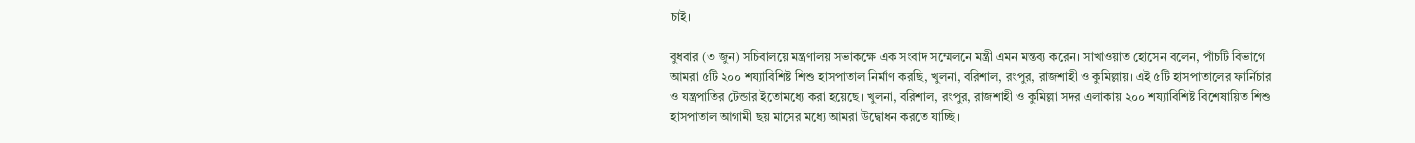চাই।

বুধবার (৩ জুন) সচিবালয়ে মন্ত্রণালয় সভাকক্ষে এক সংবাদ সম্মেলনে মন্ত্রী এমন মন্তব্য করেন। সাখাওয়াত হোসেন বলেন, পাঁচটি বিভাগে আমরা ৫টি ২০০ শয্যাবিশিষ্ট শিশু হাসপাতাল নির্মাণ করছি, খুলনা, বরিশাল, রংপুর, রাজশাহী ও কুমিল্লায়। এই ৫টি হাসপাতালের ফার্নিচার ও যন্ত্রপাতির টেন্ডার ইতোমধ্যে করা হয়েছে। খুলনা, বরিশাল, রংপুর, রাজশাহী ও কুমিল্লা সদর এলাকায় ২০০ শয্যাবিশিষ্ট বিশেষায়িত শিশু হাসপাতাল আগামী ছয় মাসের মধ্যে আমরা উদ্বোধন করতে যাচ্ছি।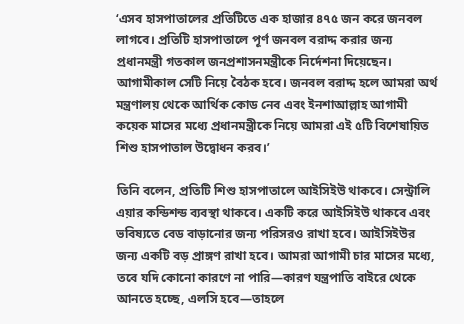‘এসব হাসপাতালের প্রতিটিতে এক হাজার ৪৭৫ জন করে জনবল লাগবে। প্রতিটি হাসপাতালে পূর্ণ জনবল বরাদ্দ করার জন্য প্রধানমন্ত্রী গতকাল জনপ্রশাসনমন্ত্রীকে নির্দেশনা দিয়েছেন। আগামীকাল সেটি নিয়ে বৈঠক হবে। জনবল বরাদ্দ হলে আমরা অর্থ মন্ত্রণালয় থেকে আর্থিক কোড নেব এবং ইনশাআল্লাহ আগামী কয়েক মাসের মধ্যে প্রধানমন্ত্রীকে নিয়ে আমরা এই ৫টি বিশেষায়িত শিশু হাসপাতাল উদ্বোধন করব।’

তিনি বলেন, প্রতিটি শিশু হাসপাতালে আইসিইউ থাকবে। সেন্ট্রালি এয়ার কন্ডিশন্ড ব্যবস্থা থাকবে। একটি করে আইসিইউ থাকবে এবং ভবিষ্যতে বেড বাড়ানোর জন্য পরিসরও রাখা হবে। আইসিইউর জন্য একটি বড় প্রাঙ্গণ রাখা হবে। আমরা আগামী চার মাসের মধ্যে, তবে যদি কোনো কারণে না পারি—কারণ যন্ত্রপাতি বাইরে থেকে আনতে হচ্ছে, এলসি হবে—তাহলে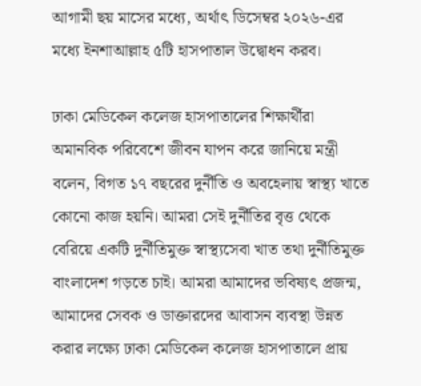আগামী ছয় মাসের মধ্যে, অর্থাৎ ডিসেম্বর ২০২৬-এর মধ্যে ইনশাআল্লাহ ৫টি হাসপাতাল উদ্বোধন করব।

ঢাকা মেডিকেল কলেজ হাসপাতালের শিক্ষার্থীরা অমানবিক পরিবেশে জীবন যাপন করে জানিয়ে মন্ত্রী বলেন, বিগত ১৭ বছরের দুর্নীতি ও অবহেলায় স্বাস্থ্য খাতে কোনো কাজ হয়নি। আমরা সেই দুর্নীতির বৃত্ত থেকে বেরিয়ে একটি দুর্নীতিমুক্ত স্বাস্থ্যসেবা খাত তথা দুর্নীতিমুক্ত বাংলাদেশ গড়তে চাই। আমরা আমাদের ভবিষ্যৎ প্রজন্ম, আমাদের সেবক ও ডাক্তারদের আবাসন ব্যবস্থা উন্নত করার লক্ষ্যে ঢাকা মেডিকেল কলেজ হাসপাতালে প্রায়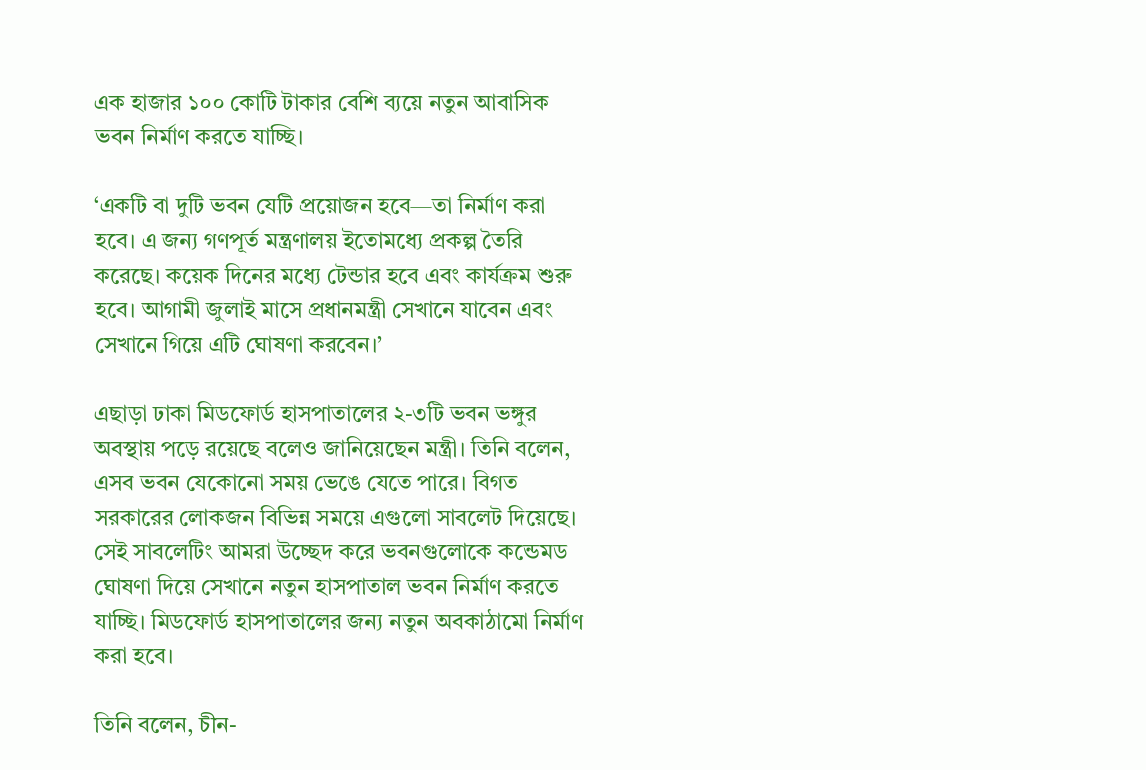এক হাজার ১০০ কোটি টাকার বেশি ব্যয়ে নতুন আবাসিক ভবন নির্মাণ করতে যাচ্ছি।

‘একটি বা দুটি ভবন যেটি প্রয়োজন হবে—তা নির্মাণ করা হবে। এ জন্য গণপূর্ত মন্ত্রণালয় ইতোমধ্যে প্রকল্প তৈরি করেছে। কয়েক দিনের মধ্যে টেন্ডার হবে এবং কার্যক্রম শুরু হবে। আগামী জুলাই মাসে প্রধানমন্ত্রী সেখানে যাবেন এবং সেখানে গিয়ে এটি ঘোষণা করবেন।’

এছাড়া ঢাকা মিডফোর্ড হাসপাতালের ২-৩টি ভবন ভঙ্গুর অবস্থায় পড়ে রয়েছে বলেও জানিয়েছেন মন্ত্রী। তিনি বলেন, এসব ভবন যেকোনো সময় ভেঙে যেতে পারে। বিগত সরকারের লোকজন বিভিন্ন সময়ে এগুলো সাবলেট দিয়েছে। সেই সাবলেটিং আমরা উচ্ছেদ করে ভবনগুলোকে কন্ডেমড ঘোষণা দিয়ে সেখানে নতুন হাসপাতাল ভবন নির্মাণ করতে যাচ্ছি। মিডফোর্ড হাসপাতালের জন্য নতুন অবকাঠামো নির্মাণ করা হবে।

তিনি বলেন, চীন-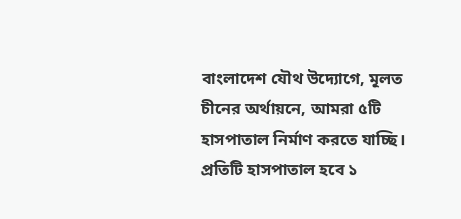বাংলাদেশ যৌথ উদ্যোগে, মূলত চীনের অর্থায়নে, আমরা ৫টি হাসপাতাল নির্মাণ করতে যাচ্ছি। প্রতিটি হাসপাতাল হবে ১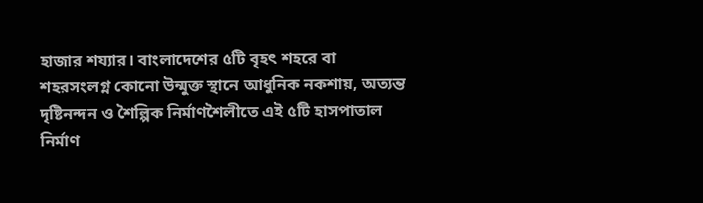হাজার শয্যার। বাংলাদেশের ৫টি বৃহৎ শহরে বা শহরসংলগ্ন কোনো উন্মুক্ত স্থানে আধুনিক নকশায়, অত্যন্ত দৃষ্টিনন্দন ও শৈল্পিক নির্মাণশৈলীতে এই ৫টি হাসপাতাল নির্মাণ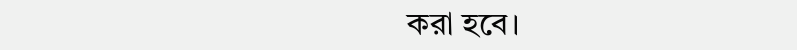করা হবে।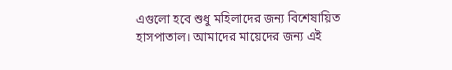এগুলো হবে শুধু মহিলাদের জন্য বিশেষায়িত হাসপাতাল। আমাদের মায়েদের জন্য এই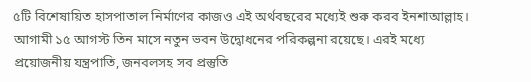৫টি বিশেষায়িত হাসপাতাল নির্মাণের কাজও এই অর্থবছরের মধ্যেই শুরু করব ইনশাআল্লাহ। আগামী ১৫ আগস্ট তিন মাসে নতুন ভবন উদ্বোধনের পরিকল্পনা রয়েছে। এরই মধ্যে প্রয়োজনীয় যন্ত্রপাতি, জনবলসহ সব প্রস্তুতি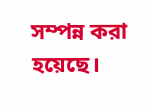সম্পন্ন করা হয়েছে।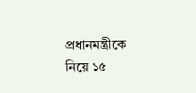প্রধানমন্ত্রীকে নিয়ে ১৫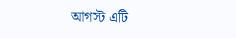আগস্ট এটি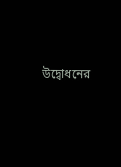উদ্বোধনের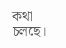কথা চলছে।